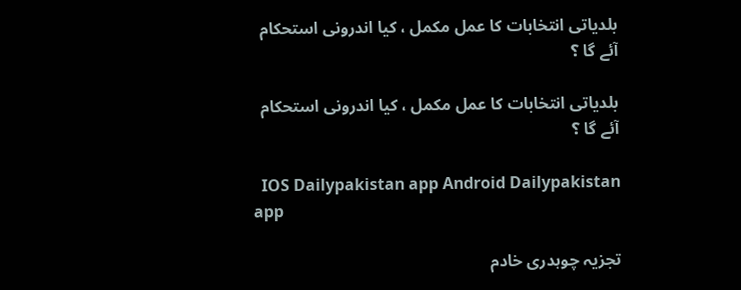بلدیاتی انتخابات کا عمل مکمل ، کیا اندرونی استحکام آئے گا ؟

بلدیاتی انتخابات کا عمل مکمل ، کیا اندرونی استحکام آئے گا ؟

  IOS Dailypakistan app Android Dailypakistan app

تجزیہ چوہدری خادم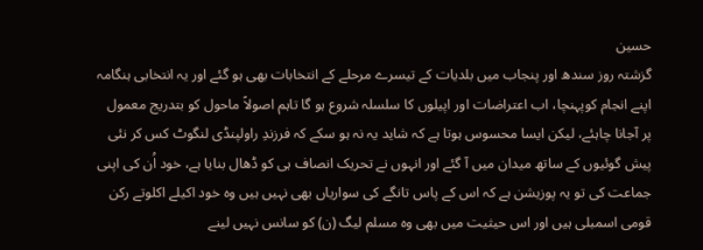حسین
گزشتہ روز سندھ اور پنجاب میں بلدیات کے تیسرے مرحلے کے انتخابات بھی ہو گئے اور یہ انتخابی ہنگامہ اپنے انجام کوپہنچا، اب اعتراضات اور اپیلوں کا سلسلہ شروع ہو گا تاہم اصولاً ماحول کو بتدریج معمول پر آجانا چاہئے، لیکن ایسا محسوس ہوتا ہے کہ شاید یہ نہ ہو سکے کہ فرزندِ راولپنڈی لنگوٹ کس کر نئی پیش گوئیوں کے ساتھ میدان میں آ گئے اور انہوں نے تحریک انصاف ہی کو ڈھال بنایا ہے، خود اُن کی اپنی جماعت کی تو یہ پوزیشن ہے کہ اس کے پاس تانگے کی سواریاں بھی نہیں ہیں وہ خود اکیلے اکلوتے رکن قومی اسمبلی ہیں اور اس حیثیت میں بھی وہ مسلم لیگ (ن) کو سانس نہیں لینے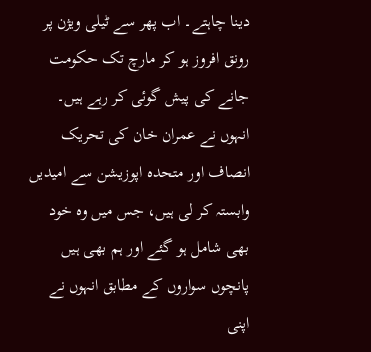دینا چاہتے۔ اب پھر سے ٹیلی ویژن پر رونق افروز ہو کر مارچ تک حکومت جانے کی پیش گوئی کر رہے ہیں۔ انہوں نے عمران خان کی تحریک انصاف اور متحدہ اپوزیشن سے امیدیں وابستہ کر لی ہیں، جس میں وہ خود بھی شامل ہو گئے اور ہم بھی ہیں پانچوں سواروں کے مطابق انہوں نے اپنی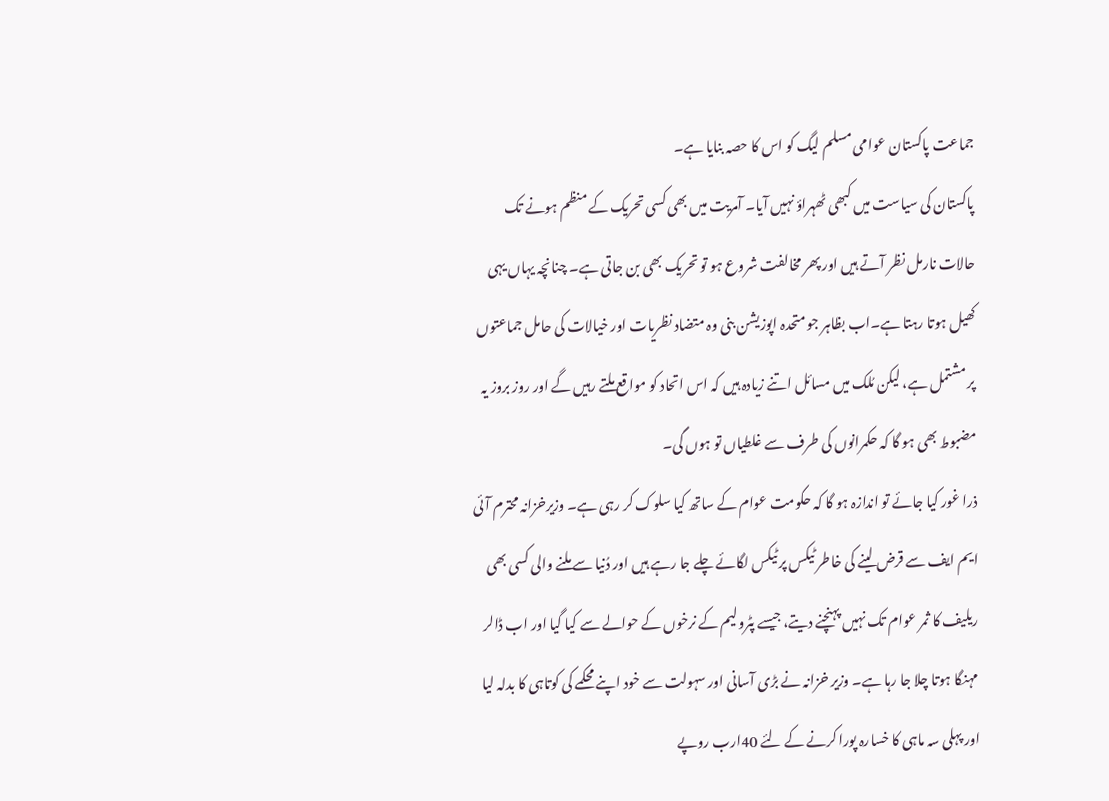جماعت پاکستان عوامی مسلم لیگ کو اس کا حصہ بنایا ہے۔
پاکستان کی سیاست میں کبھی ٹھہراؤ نہیں آیا۔ آمریت میں بھی کسی تحریک کے منظم ہونے تک حالات نارمل نظر آتے ہیں اور پھر مخالفت شروع ہو تو تحریک بھی بن جاتی ہے۔ چنانچہ یہاں یہی کھیل ہوتا رہتا ہے۔اب بظاہر جو متحدہ اپوزیشن بنی وہ متضاد نظریات اور خیالات کی حامل جماعتوں پر مشتمل ہے، لیکن مُلک میں مسائل اتنے زیادہ ہیں کہ اس اتحاد کو مواقع ملتے رہیں گے اور روز بروز یہ مضبوط بھی ہو گا کہ حکمرانوں کی طرف سے غلطیاں تو ہوں گی۔
ذرا غور کیا جائے تو اندازہ ہو گا کہ حکومت عوام کے ساتھ کیا سلوک کر رہی ہے۔ وزیرخزانہ محترم آئی ایم ایف سے قرض لینے کی خاطر ٹیکس پر ٹیکس لگائے چلے جا رہے ہیں اور دُنیا سے ملنے والی کسی بھی ریلیف کا ثمر عوام تک نہیں پہنچنے دیتے، جیسے پٹرولیم کے نرخوں کے حوالے سے کیا گیا اور اب ڈالر مہنگا ہوتا چلا جا رہا ہے۔ وزیر خزانہ نے بڑی آسانی اور سہولت سے خود اپنے محکمے کی کوتاہی کا بدلہ لیا اور پہلی سہ ماہی کا خسارہ پورا کرنے کے لئے 40ارب روپے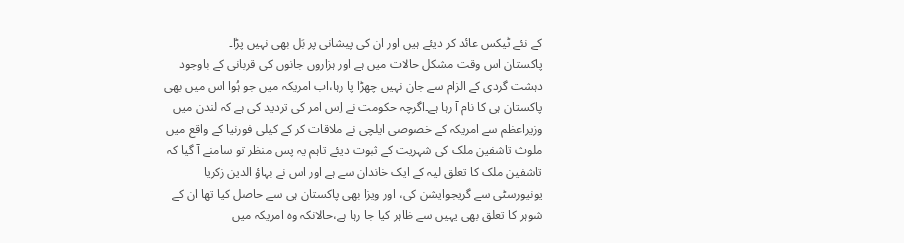کے نئے ٹیکس عائد کر دیئے ہیں اور ان کی پیشانی پر بَل بھی نہیں پڑا۔
پاکستان اس وقت مشکل حالات میں ہے اور ہزاروں جانوں کی قربانی کے باوجود دہشت گردی کے الزام سے جان نہیں چھڑا پا رہا،اب امریکہ میں جو ہُوا اس میں بھی پاکستان ہی کا نام آ رہا ہے۔اگرچہ حکومت نے اِس امر کی تردید کی ہے کہ لندن میں وزیراعظم سے امریکہ کے خصوصی ایلچی نے ملاقات کر کے کیلی فورنیا کے واقع میں ملوث تاشفین ملک کی شہریت کے ثبوت دیئے تاہم یہ پس منظر تو سامنے آ گیا کہ تاشفین ملک کا تعلق لیہ کے ایک خاندان سے ہے اور اس نے بہاؤ الدین زکریا یونیورسٹی سے گریجوایشن کی، اور ویزا بھی پاکستان ہی سے حاصل کیا تھا ان کے شوہر کا تعلق بھی یہیں سے ظاہر کیا جا رہا ہے،حالانکہ وہ امریکہ میں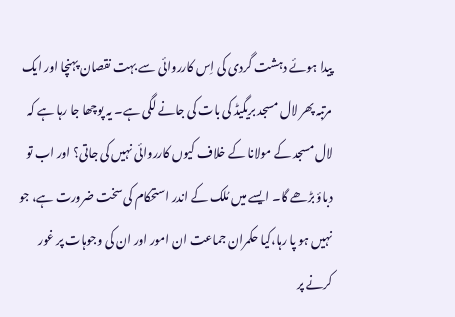پیدا ہوئے دہشت گردی کی اِس کارروائی سے بہت نقصان پہنچا اور ایک مرتبہ پھر لال مسجد بریگیڈ کی بات کی جانے لگی ہے۔ یہ پوچھا جا رہا ہے کہ لال مسجد کے مولانا کے خلاف کیوں کارروائی نہیں کی جاتی؟ اور اب تو دباؤ بڑھے گا۔ ایسے میں مُلک کے اندر استحکام کی سخت ضرورت ہے، جو نہیں ہو پا رہا،کیا حکمران جماعت ان امور اور ان کی وجوہات پر غور کرنے پر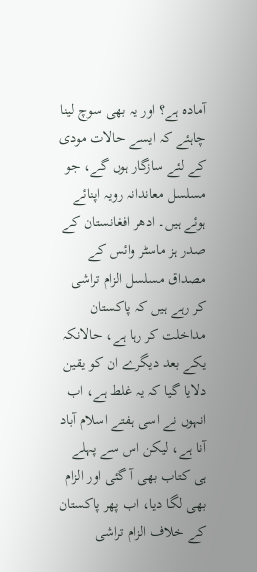آمادہ ہے؟ اور یہ بھی سوچ لینا چاہئے کہ ایسے حالات مودی کے لئے سازگار ہوں گے، جو مسلسل معاندانہ رویہ اپنائے ہوئے ہیں۔ ادھر افغانستان کے صدر ہز ماسٹر وائس کے مصداق مسلسل الزام تراشی کر رہے ہیں کہ پاکستان مداخلت کر رہا ہے، حالانکہ یکے بعد دیگرے ان کو یقین دلایا گیا کہ یہ غلط ہے، اب انہوں نے اسی ہفتے اسلام آباد آنا ہے، لیکن اس سے پہلے ہی کتاب بھی آ گئی اور الزام بھی لگا دیا، اب پھر پاکستان کے خلاف الزام تراشی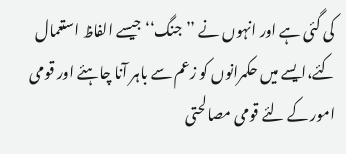کی گئی ہے اور انہوں نے ’’جنگ‘‘ جیسے الفاظ استعمال کئے،ایسے میں حکمرانوں کو زعم سے باہر آنا چاہئے اور قومی امور کے لئے قومی مصالحتی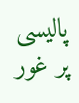پالیسی پر غور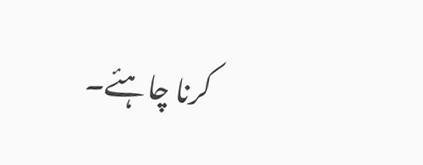کرنا چاہئے۔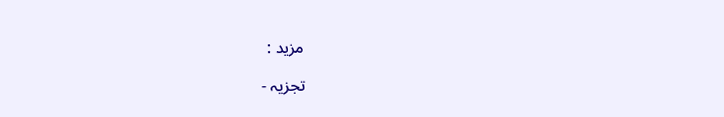مزید :

تجزیہ -